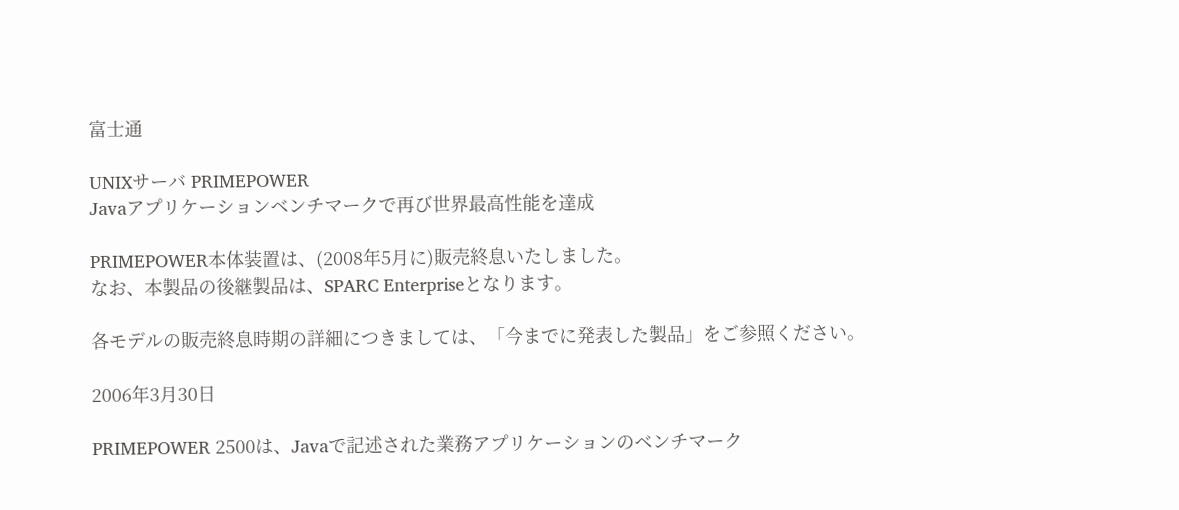富士通

UNIXサーバ PRIMEPOWER
Javaアプリケーションベンチマークで再び世界最高性能を達成

PRIMEPOWER本体装置は、(2008年5月に)販売終息いたしました。
なお、本製品の後継製品は、SPARC Enterpriseとなります。

各モデルの販売終息時期の詳細につきましては、「今までに発表した製品」をご参照ください。

2006年3月30日

PRIMEPOWER 2500は、Javaで記述された業務アプリケーションのベンチマーク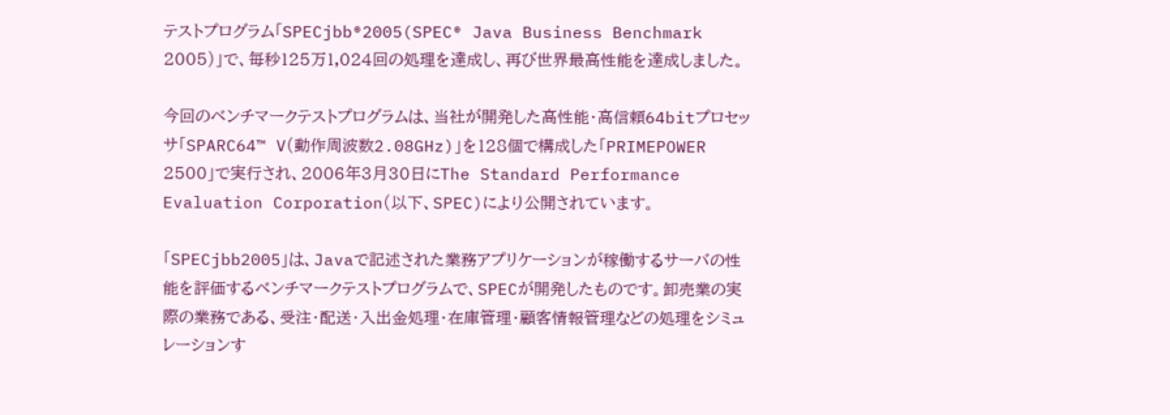テストプログラム「SPECjbb®2005(SPEC® Java Business Benchmark 2005)」で、毎秒125万1,024回の処理を達成し、再び世界最高性能を達成しました。

今回のベンチマークテストプログラムは、当社が開発した高性能・高信頼64bitプロセッサ「SPARC64™ V(動作周波数2.08GHz)」を128個で構成した「PRIMEPOWER 2500」で実行され、2006年3月30日にThe Standard Performance Evaluation Corporation(以下、SPEC)により公開されています。

「SPECjbb2005」は、Javaで記述された業務アプリケーションが稼働するサーバの性能を評価するベンチマークテストプログラムで、SPECが開発したものです。卸売業の実際の業務である、受注・配送・入出金処理・在庫管理・顧客情報管理などの処理をシミュレーションす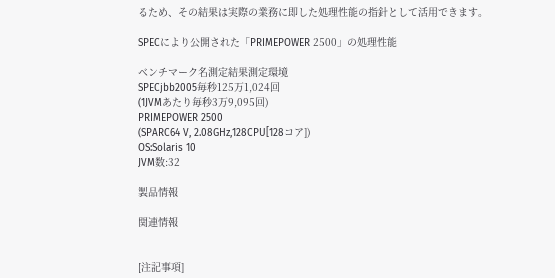るため、その結果は実際の業務に即した処理性能の指針として活用できます。

SPECにより公開された「PRIMEPOWER 2500」の処理性能

ベンチマーク名測定結果測定環境
SPECjbb2005毎秒125万1,024回
(1JVMあたり毎秒3万9,095回)
PRIMEPOWER 2500
(SPARC64 V, 2.08GHz,128CPU[128コア])
OS:Solaris 10
JVM数:32

製品情報

関連情報


[注記事項]